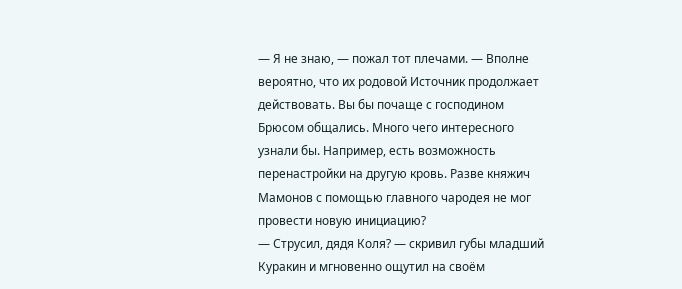— Я не знаю, — пожал тот плечами. — Вполне вероятно, что их родовой Источник продолжает действовать. Вы бы почаще с господином Брюсом общались. Много чего интересного узнали бы. Например, есть возможность перенастройки на другую кровь. Разве княжич Мамонов с помощью главного чародея не мог провести новую инициацию?
— Струсил, дядя Коля? — скривил губы младший Куракин и мгновенно ощутил на своём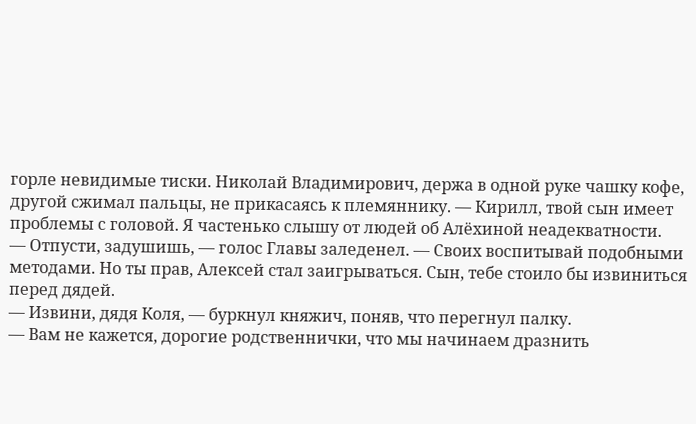горле невидимые тиски. Николай Владимирович, держа в одной руке чашку кофе, другой сжимал пальцы, не прикасаясь к племяннику. — Кирилл, твой сын имеет проблемы с головой. Я частенько слышу от людей об Алёхиной неадекватности.
— Отпусти, задушишь, — голос Главы заледенел. — Своих воспитывай подобными методами. Но ты прав, Алексей стал заигрываться. Сын, тебе стоило бы извиниться перед дядей.
— Извини, дядя Коля, — буркнул княжич, поняв, что перегнул палку.
— Вам не кажется, дорогие родственнички, что мы начинаем дразнить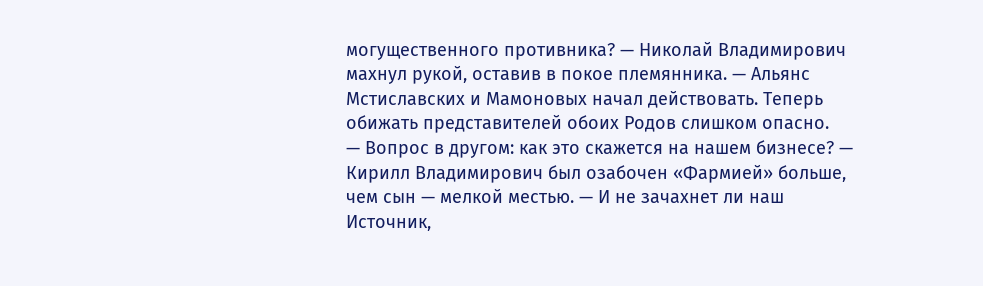могущественного противника? — Николай Владимирович махнул рукой, оставив в покое племянника. — Альянс Мстиславских и Мамоновых начал действовать. Теперь обижать представителей обоих Родов слишком опасно.
— Вопрос в другом: как это скажется на нашем бизнесе? — Кирилл Владимирович был озабочен «Фармией» больше, чем сын — мелкой местью. — И не зачахнет ли наш Источник,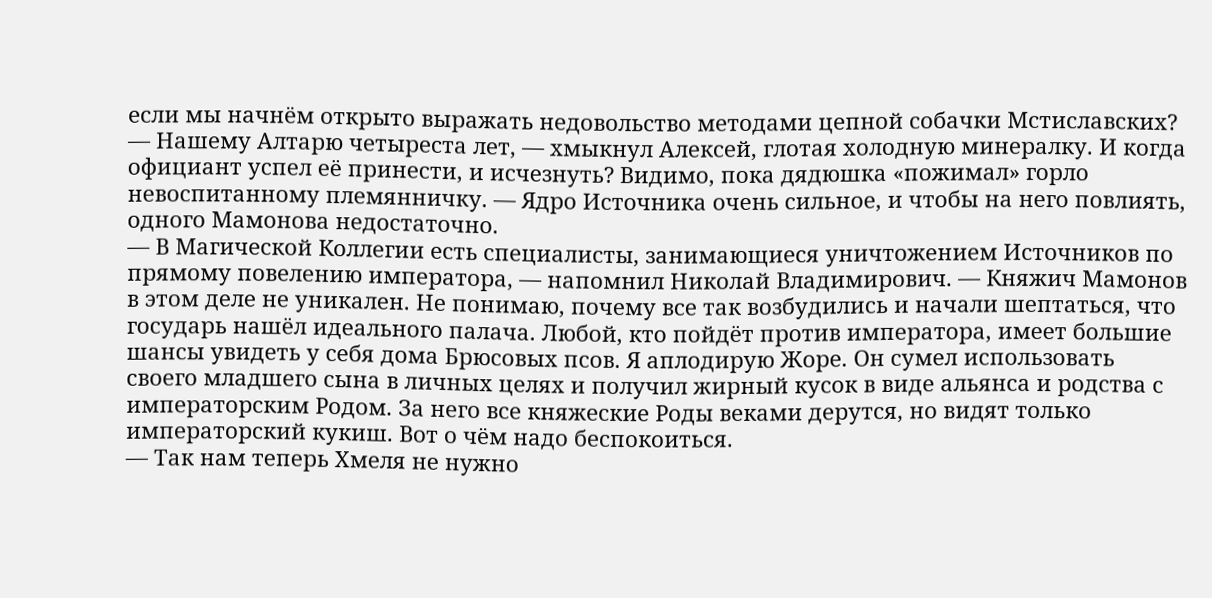если мы начнём открыто выражать недовольство методами цепной собачки Мстиславских?
— Нашему Алтарю четыреста лет, — хмыкнул Алексей, глотая холодную минералку. И когда официант успел её принести, и исчезнуть? Видимо, пока дядюшка «пожимал» горло невоспитанному племянничку. — Ядро Источника очень сильное, и чтобы на него повлиять, одного Мамонова недостаточно.
— В Магической Коллегии есть специалисты, занимающиеся уничтожением Источников по прямому повелению императора, — напомнил Николай Владимирович. — Княжич Мамонов в этом деле не уникален. Не понимаю, почему все так возбудились и начали шептаться, что государь нашёл идеального палача. Любой, кто пойдёт против императора, имеет большие шансы увидеть у себя дома Брюсовых псов. Я аплодирую Жоре. Он сумел использовать своего младшего сына в личных целях и получил жирный кусок в виде альянса и родства с императорским Родом. За него все княжеские Роды веками дерутся, но видят только императорский кукиш. Вот о чём надо беспокоиться.
— Так нам теперь Хмеля не нужно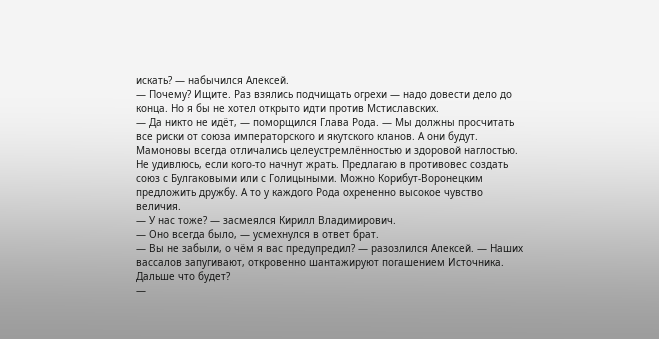искать? — набычился Алексей.
— Почему? Ищите. Раз взялись подчищать огрехи — надо довести дело до конца. Но я бы не хотел открыто идти против Мстиславских.
— Да никто не идёт, — поморщился Глава Рода. — Мы должны просчитать все риски от союза императорского и якутского кланов. А они будут. Мамоновы всегда отличались целеустремлённостью и здоровой наглостью. Не удивлюсь, если кого-то начнут жрать. Предлагаю в противовес создать союз с Булгаковыми или с Голицыными. Можно Корибут-Воронецким предложить дружбу. А то у каждого Рода охрененно высокое чувство величия.
— У нас тоже? — засмеялся Кирилл Владимирович.
— Оно всегда было, — усмехнулся в ответ брат.
— Вы не забыли, о чём я вас предупредил? — разозлился Алексей. — Наших вассалов запугивают, откровенно шантажируют погашением Источника. Дальше что будет?
—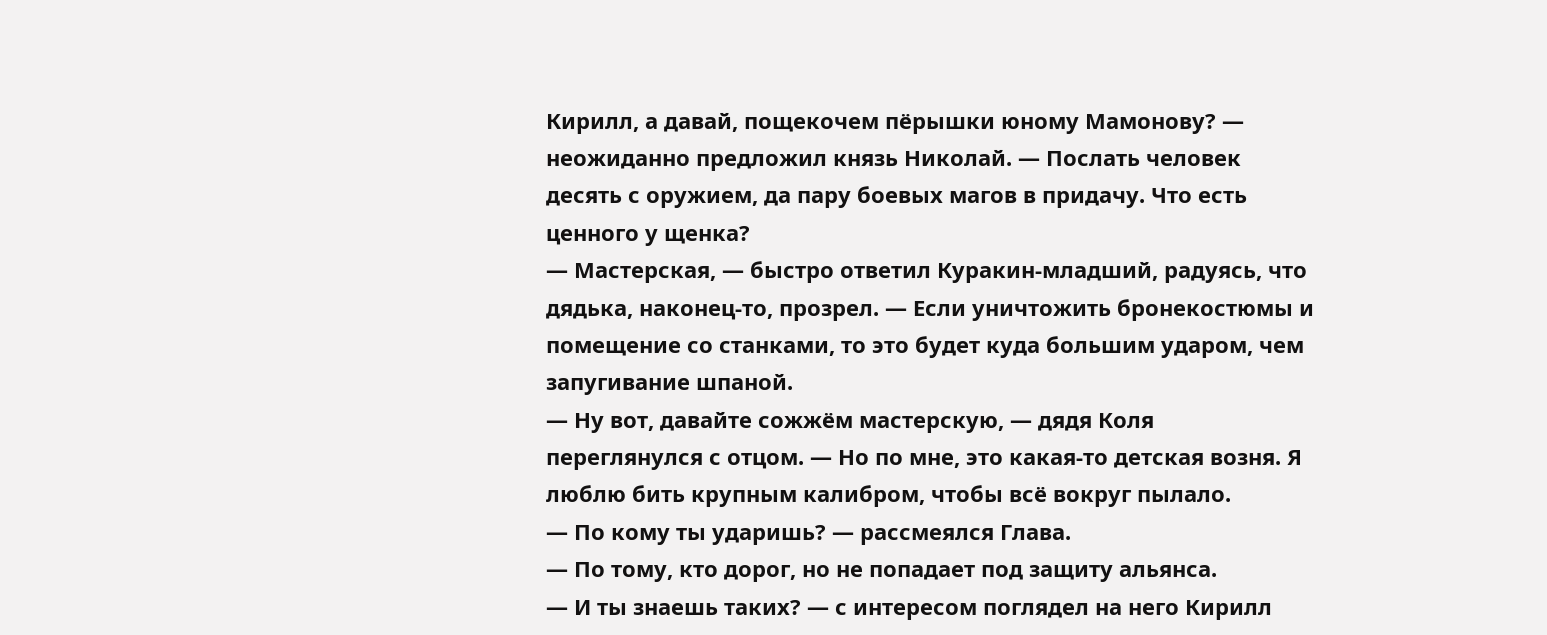Кирилл, а давай, пощекочем пёрышки юному Мамонову? — неожиданно предложил князь Николай. — Послать человек десять с оружием, да пару боевых магов в придачу. Что есть ценного у щенка?
— Мастерская, — быстро ответил Куракин-младший, радуясь, что дядька, наконец-то, прозрел. — Если уничтожить бронекостюмы и помещение со станками, то это будет куда большим ударом, чем запугивание шпаной.
— Ну вот, давайте сожжём мастерскую, — дядя Коля переглянулся с отцом. — Но по мне, это какая-то детская возня. Я люблю бить крупным калибром, чтобы всё вокруг пылало.
— По кому ты ударишь? — рассмеялся Глава.
— По тому, кто дорог, но не попадает под защиту альянса.
— И ты знаешь таких? — с интересом поглядел на него Кирилл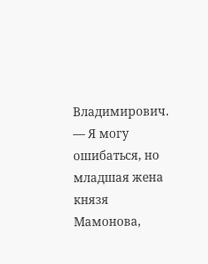Владимирович.
— Я могу ошибаться, но младшая жена князя Мамонова,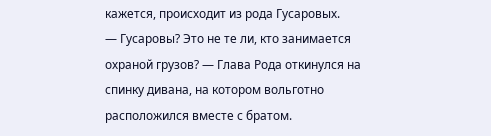кажется, происходит из рода Гусаровых.
— Гусаровы? Это не те ли, кто занимается охраной грузов? — Глава Рода откинулся на спинку дивана, на котором вольготно расположился вместе с братом.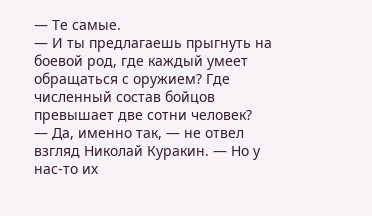— Те самые.
— И ты предлагаешь прыгнуть на боевой род, где каждый умеет обращаться с оружием? Где численный состав бойцов превышает две сотни человек?
— Да, именно так, — не отвел взгляд Николай Куракин. — Но у нас-то их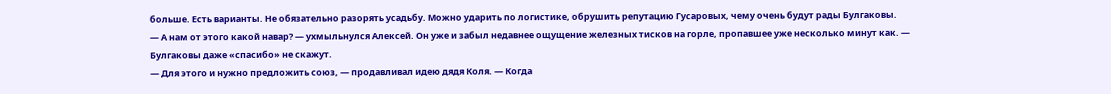больше. Есть варианты. Не обязательно разорять усадьбу. Можно ударить по логистике, обрушить репутацию Гусаровых, чему очень будут рады Булгаковы.
— А нам от этого какой навар? — ухмыльнулся Алексей. Он уже и забыл недавнее ощущение железных тисков на горле, пропавшее уже несколько минут как. — Булгаковы даже «спасибо» не скажут.
— Для этого и нужно предложить союз, — продавливал идею дядя Коля. — Когда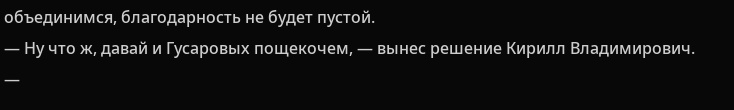объединимся, благодарность не будет пустой.
— Ну что ж, давай и Гусаровых пощекочем, — вынес решение Кирилл Владимирович. —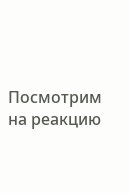Посмотрим на реакцию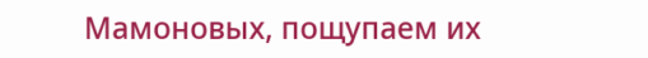Мамоновых, пощупаем их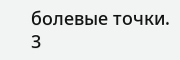болевые точки.
3